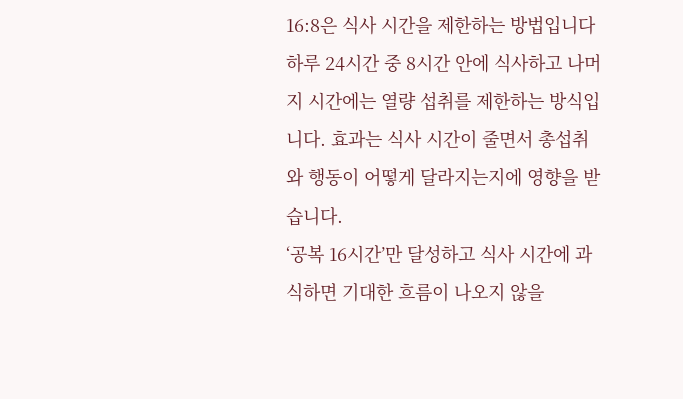16:8은 식사 시간을 제한하는 방법입니다
하루 24시간 중 8시간 안에 식사하고 나머지 시간에는 열량 섭취를 제한하는 방식입니다. 효과는 식사 시간이 줄면서 총섭취와 행동이 어떻게 달라지는지에 영향을 받습니다.
‘공복 16시간’만 달성하고 식사 시간에 과식하면 기대한 흐름이 나오지 않을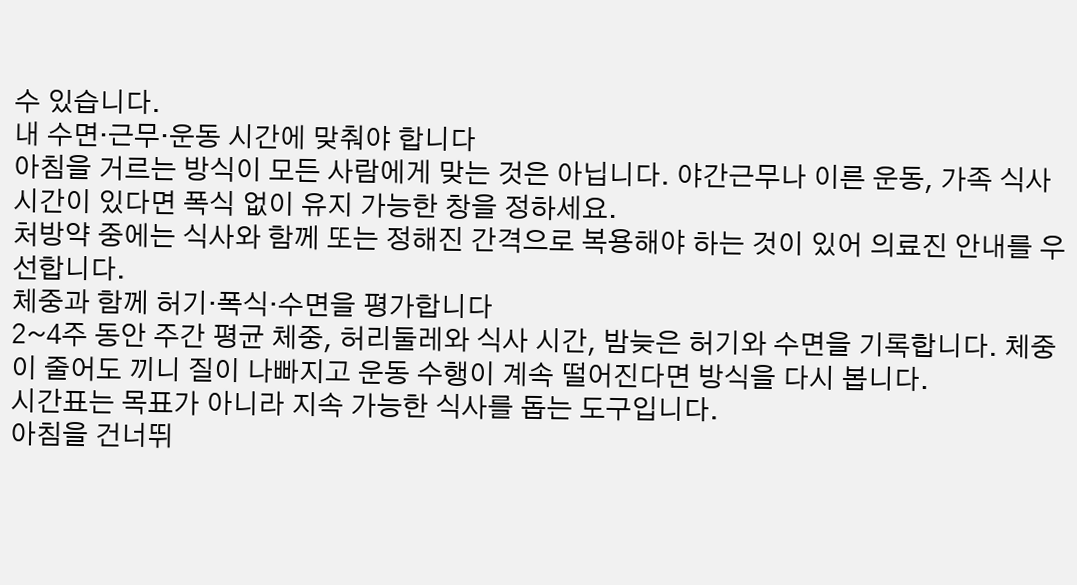수 있습니다.
내 수면·근무·운동 시간에 맞춰야 합니다
아침을 거르는 방식이 모든 사람에게 맞는 것은 아닙니다. 야간근무나 이른 운동, 가족 식사 시간이 있다면 폭식 없이 유지 가능한 창을 정하세요.
처방약 중에는 식사와 함께 또는 정해진 간격으로 복용해야 하는 것이 있어 의료진 안내를 우선합니다.
체중과 함께 허기·폭식·수면을 평가합니다
2~4주 동안 주간 평균 체중, 허리둘레와 식사 시간, 밤늦은 허기와 수면을 기록합니다. 체중이 줄어도 끼니 질이 나빠지고 운동 수행이 계속 떨어진다면 방식을 다시 봅니다.
시간표는 목표가 아니라 지속 가능한 식사를 돕는 도구입니다.
아침을 건너뛰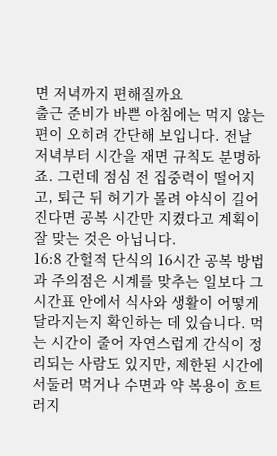면 저녁까지 편해질까요
출근 준비가 바쁜 아침에는 먹지 않는 편이 오히려 간단해 보입니다. 전날 저녁부터 시간을 재면 규칙도 분명하죠. 그런데 점심 전 집중력이 떨어지고, 퇴근 뒤 허기가 몰려 야식이 길어진다면 공복 시간만 지켰다고 계획이 잘 맞는 것은 아닙니다.
16:8 간헐적 단식의 16시간 공복 방법과 주의점은 시계를 맞추는 일보다 그 시간표 안에서 식사와 생활이 어떻게 달라지는지 확인하는 데 있습니다. 먹는 시간이 줄어 자연스럽게 간식이 정리되는 사람도 있지만, 제한된 시간에 서둘러 먹거나 수면과 약 복용이 흐트러지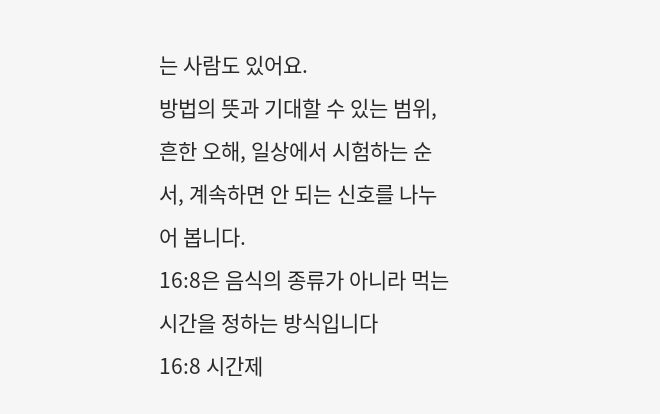는 사람도 있어요.
방법의 뜻과 기대할 수 있는 범위, 흔한 오해, 일상에서 시험하는 순서, 계속하면 안 되는 신호를 나누어 봅니다.
16:8은 음식의 종류가 아니라 먹는 시간을 정하는 방식입니다
16:8 시간제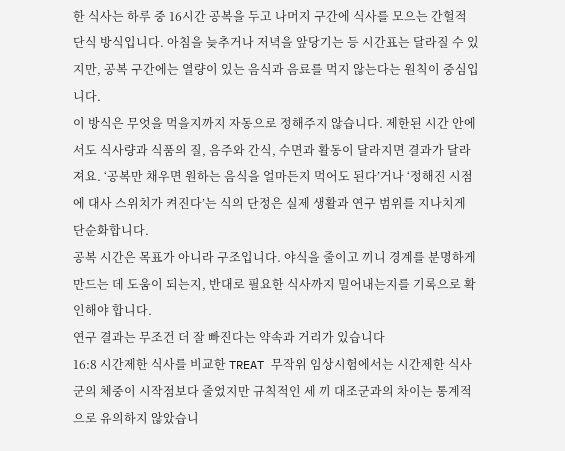한 식사는 하루 중 16시간 공복을 두고 나머지 구간에 식사를 모으는 간헐적 단식 방식입니다. 아침을 늦추거나 저녁을 앞당기는 등 시간표는 달라질 수 있지만, 공복 구간에는 열량이 있는 음식과 음료를 먹지 않는다는 원칙이 중심입니다.
이 방식은 무엇을 먹을지까지 자동으로 정해주지 않습니다. 제한된 시간 안에서도 식사량과 식품의 질, 음주와 간식, 수면과 활동이 달라지면 결과가 달라져요. ‘공복만 채우면 원하는 음식을 얼마든지 먹어도 된다’거나 ‘정해진 시점에 대사 스위치가 켜진다’는 식의 단정은 실제 생활과 연구 범위를 지나치게 단순화합니다.
공복 시간은 목표가 아니라 구조입니다. 야식을 줄이고 끼니 경계를 분명하게 만드는 데 도움이 되는지, 반대로 필요한 식사까지 밀어내는지를 기록으로 확인해야 합니다.
연구 결과는 무조건 더 잘 빠진다는 약속과 거리가 있습니다
16:8 시간제한 식사를 비교한 TREAT 무작위 임상시험에서는 시간제한 식사군의 체중이 시작점보다 줄었지만 규칙적인 세 끼 대조군과의 차이는 통계적으로 유의하지 않았습니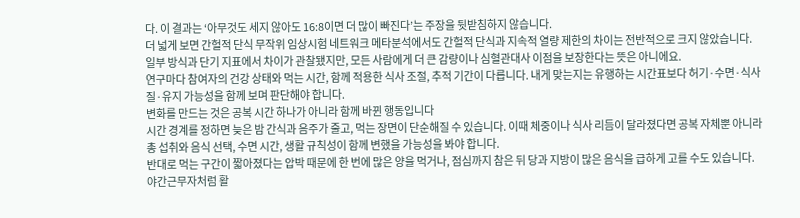다. 이 결과는 ‘아무것도 세지 않아도 16:8이면 더 많이 빠진다’는 주장을 뒷받침하지 않습니다.
더 넓게 보면 간헐적 단식 무작위 임상시험 네트워크 메타분석에서도 간헐적 단식과 지속적 열량 제한의 차이는 전반적으로 크지 않았습니다. 일부 방식과 단기 지표에서 차이가 관찰됐지만, 모든 사람에게 더 큰 감량이나 심혈관대사 이점을 보장한다는 뜻은 아니에요.
연구마다 참여자의 건강 상태와 먹는 시간, 함께 적용한 식사 조절, 추적 기간이 다릅니다. 내게 맞는지는 유행하는 시간표보다 허기·수면·식사 질·유지 가능성을 함께 보며 판단해야 합니다.
변화를 만드는 것은 공복 시간 하나가 아니라 함께 바뀐 행동입니다
시간 경계를 정하면 늦은 밤 간식과 음주가 줄고, 먹는 장면이 단순해질 수 있습니다. 이때 체중이나 식사 리듬이 달라졌다면 공복 자체뿐 아니라 총 섭취와 음식 선택, 수면 시간, 생활 규칙성이 함께 변했을 가능성을 봐야 합니다.
반대로 먹는 구간이 짧아졌다는 압박 때문에 한 번에 많은 양을 먹거나, 점심까지 참은 뒤 당과 지방이 많은 음식을 급하게 고를 수도 있습니다. 야간근무자처럼 활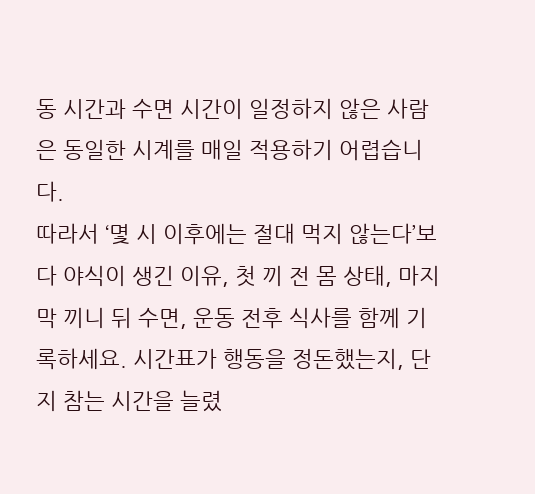동 시간과 수면 시간이 일정하지 않은 사람은 동일한 시계를 매일 적용하기 어렵습니다.
따라서 ‘몇 시 이후에는 절대 먹지 않는다’보다 야식이 생긴 이유, 첫 끼 전 몸 상태, 마지막 끼니 뒤 수면, 운동 전후 식사를 함께 기록하세요. 시간표가 행동을 정돈했는지, 단지 참는 시간을 늘렸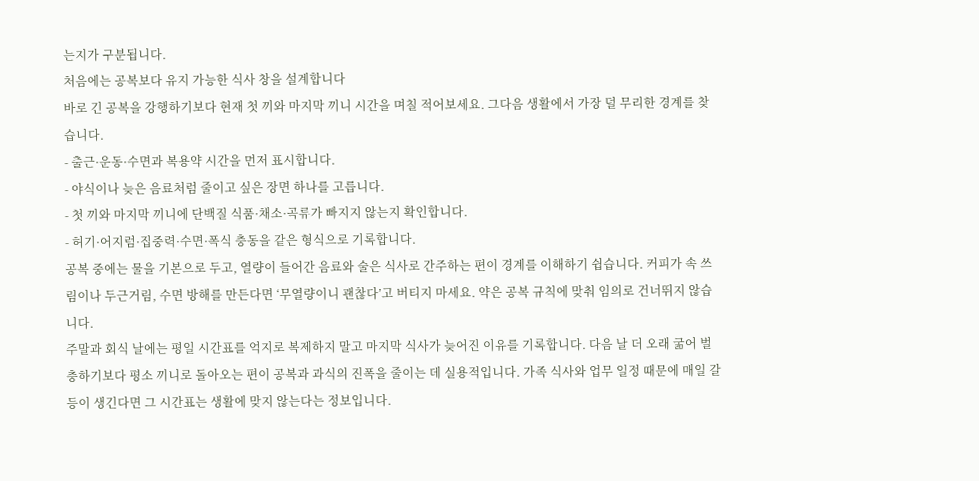는지가 구분됩니다.
처음에는 공복보다 유지 가능한 식사 창을 설계합니다
바로 긴 공복을 강행하기보다 현재 첫 끼와 마지막 끼니 시간을 며칠 적어보세요. 그다음 생활에서 가장 덜 무리한 경계를 찾습니다.
- 출근·운동·수면과 복용약 시간을 먼저 표시합니다.
- 야식이나 늦은 음료처럼 줄이고 싶은 장면 하나를 고릅니다.
- 첫 끼와 마지막 끼니에 단백질 식품·채소·곡류가 빠지지 않는지 확인합니다.
- 허기·어지럼·집중력·수면·폭식 충동을 같은 형식으로 기록합니다.
공복 중에는 물을 기본으로 두고, 열량이 들어간 음료와 술은 식사로 간주하는 편이 경계를 이해하기 쉽습니다. 커피가 속 쓰림이나 두근거림, 수면 방해를 만든다면 ‘무열량이니 괜찮다’고 버티지 마세요. 약은 공복 규칙에 맞춰 임의로 건너뛰지 않습니다.
주말과 회식 날에는 평일 시간표를 억지로 복제하지 말고 마지막 식사가 늦어진 이유를 기록합니다. 다음 날 더 오래 굶어 벌충하기보다 평소 끼니로 돌아오는 편이 공복과 과식의 진폭을 줄이는 데 실용적입니다. 가족 식사와 업무 일정 때문에 매일 갈등이 생긴다면 그 시간표는 생활에 맞지 않는다는 정보입니다.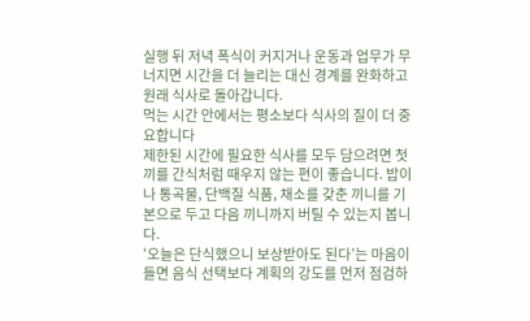실행 뒤 저녁 폭식이 커지거나 운동과 업무가 무너지면 시간을 더 늘리는 대신 경계를 완화하고 원래 식사로 돌아갑니다.
먹는 시간 안에서는 평소보다 식사의 질이 더 중요합니다
제한된 시간에 필요한 식사를 모두 담으려면 첫 끼를 간식처럼 때우지 않는 편이 좋습니다. 밥이나 통곡물, 단백질 식품, 채소를 갖춘 끼니를 기본으로 두고 다음 끼니까지 버틸 수 있는지 봅니다.
‘오늘은 단식했으니 보상받아도 된다’는 마음이 들면 음식 선택보다 계획의 강도를 먼저 점검하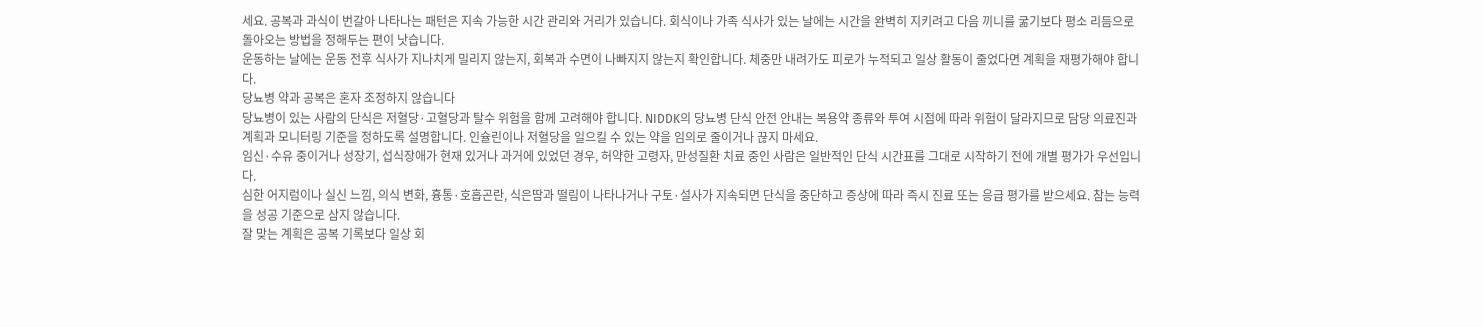세요. 공복과 과식이 번갈아 나타나는 패턴은 지속 가능한 시간 관리와 거리가 있습니다. 회식이나 가족 식사가 있는 날에는 시간을 완벽히 지키려고 다음 끼니를 굶기보다 평소 리듬으로 돌아오는 방법을 정해두는 편이 낫습니다.
운동하는 날에는 운동 전후 식사가 지나치게 밀리지 않는지, 회복과 수면이 나빠지지 않는지 확인합니다. 체중만 내려가도 피로가 누적되고 일상 활동이 줄었다면 계획을 재평가해야 합니다.
당뇨병 약과 공복은 혼자 조정하지 않습니다
당뇨병이 있는 사람의 단식은 저혈당·고혈당과 탈수 위험을 함께 고려해야 합니다. NIDDK의 당뇨병 단식 안전 안내는 복용약 종류와 투여 시점에 따라 위험이 달라지므로 담당 의료진과 계획과 모니터링 기준을 정하도록 설명합니다. 인슐린이나 저혈당을 일으킬 수 있는 약을 임의로 줄이거나 끊지 마세요.
임신·수유 중이거나 성장기, 섭식장애가 현재 있거나 과거에 있었던 경우, 허약한 고령자, 만성질환 치료 중인 사람은 일반적인 단식 시간표를 그대로 시작하기 전에 개별 평가가 우선입니다.
심한 어지럼이나 실신 느낌, 의식 변화, 흉통·호흡곤란, 식은땀과 떨림이 나타나거나 구토·설사가 지속되면 단식을 중단하고 증상에 따라 즉시 진료 또는 응급 평가를 받으세요. 참는 능력을 성공 기준으로 삼지 않습니다.
잘 맞는 계획은 공복 기록보다 일상 회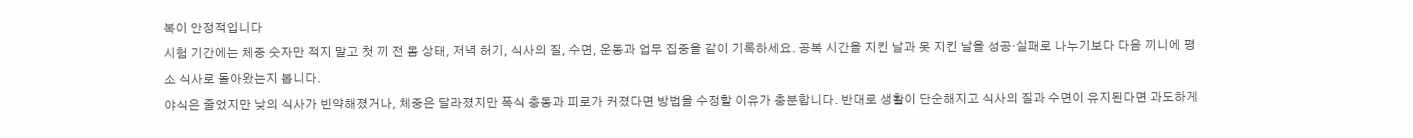복이 안정적입니다
시험 기간에는 체중 숫자만 적지 말고 첫 끼 전 몸 상태, 저녁 허기, 식사의 질, 수면, 운동과 업무 집중을 같이 기록하세요. 공복 시간을 지킨 날과 못 지킨 날을 성공·실패로 나누기보다 다음 끼니에 평소 식사로 돌아왔는지 봅니다.
야식은 줄었지만 낮의 식사가 빈약해졌거나, 체중은 달라졌지만 폭식 충동과 피로가 커졌다면 방법을 수정할 이유가 충분합니다. 반대로 생활이 단순해지고 식사의 질과 수면이 유지된다면 과도하게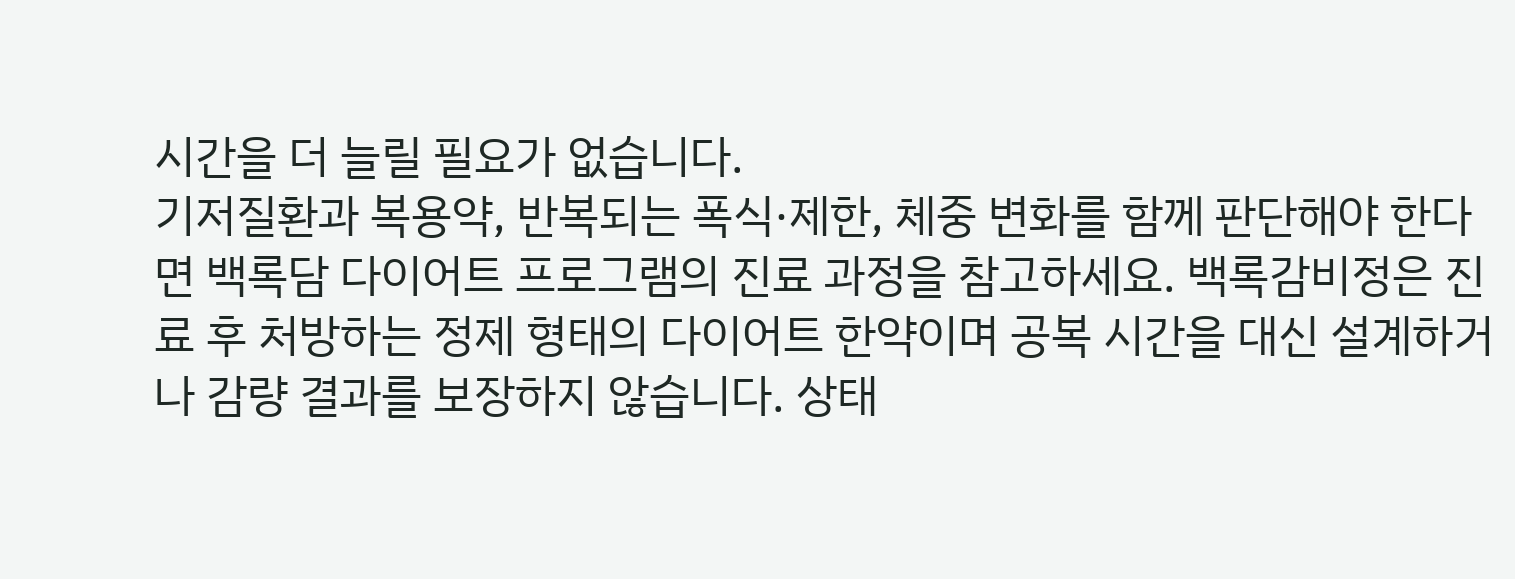시간을 더 늘릴 필요가 없습니다.
기저질환과 복용약, 반복되는 폭식·제한, 체중 변화를 함께 판단해야 한다면 백록담 다이어트 프로그램의 진료 과정을 참고하세요. 백록감비정은 진료 후 처방하는 정제 형태의 다이어트 한약이며 공복 시간을 대신 설계하거나 감량 결과를 보장하지 않습니다. 상태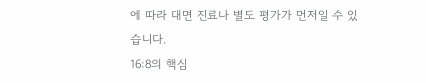에 따라 대면 진료나 별도 평가가 먼저일 수 있습니다.
16:8의 핵심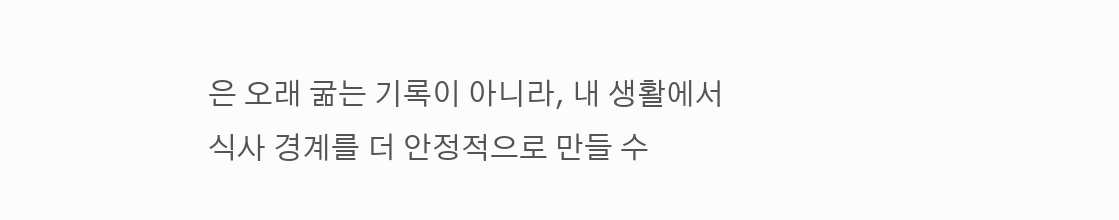은 오래 굶는 기록이 아니라, 내 생활에서 식사 경계를 더 안정적으로 만들 수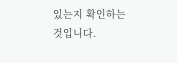있는지 확인하는 것입니다.